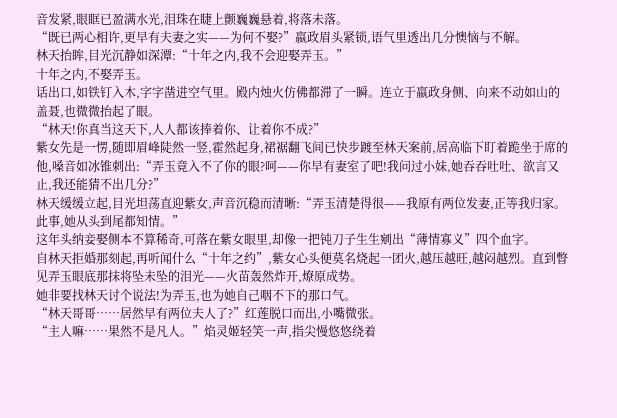音发紧,眼眶已盈满水光,泪珠在睫上颤巍巍悬着,将落未落。
“既已两心相许,更早有夫妻之实——为何不娶?”嬴政眉头紧锁,语气里透出几分懊恼与不解。
林天抬眸,目光沉静如深潭:“十年之内,我不会迎娶弄玉。”
十年之内,不娶弄玉。
话出口,如铁钉入木,字字凿进空气里。殿内烛火仿佛都滞了一瞬。连立于嬴政身侧、向来不动如山的盖聂,也微微抬起了眼。
“林天!你真当这天下,人人都该捧着你、让着你不成?”
紫女先是一愣,随即眉峰陡然一竖,霍然起身,裙裾翻飞间已快步踱至林天案前,居高临下盯着跪坐于席的他,嗓音如冰锥刺出:“弄玉竟入不了你的眼?呵——你早有妻室了吧!我问过小妹,她吞吞吐吐、欲言又止,我还能猜不出几分?”
林天缓缓立起,目光坦荡直迎紫女,声音沉稳而清晰:“弄玉清楚得很——我原有两位发妻,正等我归家。此事,她从头到尾都知情。”
这年头纳妾娶侧本不算稀奇,可落在紫女眼里,却像一把钝刀子生生剜出“薄情寡义”四个血字。
自林天拒婚那刻起,再听闻什么“十年之约”,紫女心头便莫名烧起一团火,越压越旺,越闷越烈。直到瞥见弄玉眼底那抹将坠未坠的泪光——火苗轰然炸开,燎原成势。
她非要找林天讨个说法!为弄玉,也为她自己咽不下的那口气。
“林天哥哥……居然早有两位夫人了?”红莲脱口而出,小嘴微张。
“主人嘛……果然不是凡人。”焰灵姬轻笑一声,指尖慢悠悠绕着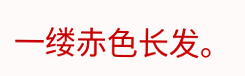一缕赤色长发。